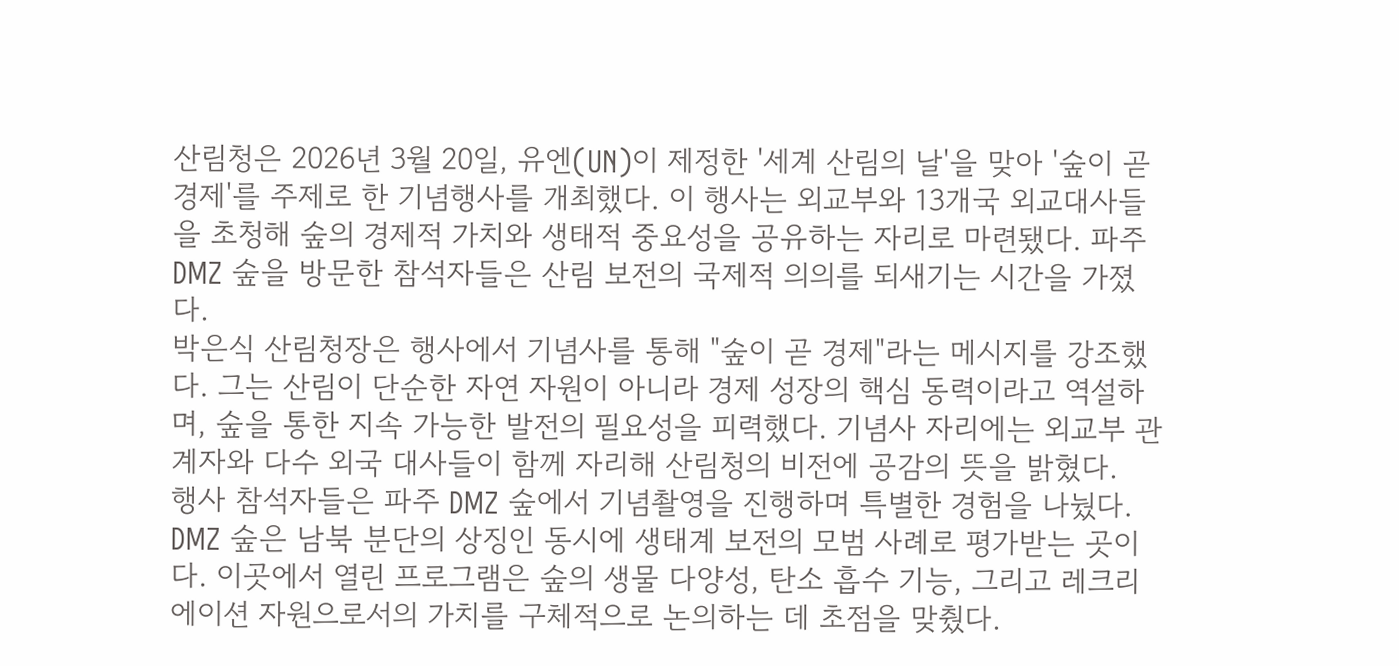산림청은 2026년 3월 20일, 유엔(UN)이 제정한 '세계 산림의 날'을 맞아 '숲이 곧 경제'를 주제로 한 기념행사를 개최했다. 이 행사는 외교부와 13개국 외교대사들을 초청해 숲의 경제적 가치와 생태적 중요성을 공유하는 자리로 마련됐다. 파주 DMZ 숲을 방문한 참석자들은 산림 보전의 국제적 의의를 되새기는 시간을 가졌다.
박은식 산림청장은 행사에서 기념사를 통해 "숲이 곧 경제"라는 메시지를 강조했다. 그는 산림이 단순한 자연 자원이 아니라 경제 성장의 핵심 동력이라고 역설하며, 숲을 통한 지속 가능한 발전의 필요성을 피력했다. 기념사 자리에는 외교부 관계자와 다수 외국 대사들이 함께 자리해 산림청의 비전에 공감의 뜻을 밝혔다.
행사 참석자들은 파주 DMZ 숲에서 기념촬영을 진행하며 특별한 경험을 나눴다. DMZ 숲은 남북 분단의 상징인 동시에 생태계 보전의 모범 사례로 평가받는 곳이다. 이곳에서 열린 프로그램은 숲의 생물 다양성, 탄소 흡수 기능, 그리고 레크리에이션 자원으로서의 가치를 구체적으로 논의하는 데 초점을 맞췄다.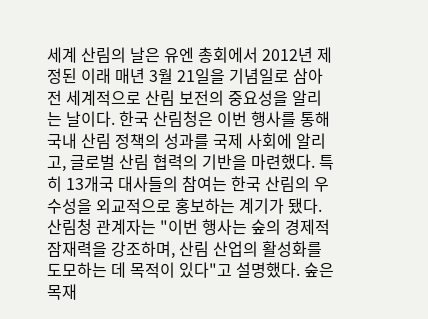세계 산림의 날은 유엔 총회에서 2012년 제정된 이래 매년 3월 21일을 기념일로 삼아 전 세계적으로 산림 보전의 중요성을 알리는 날이다. 한국 산림청은 이번 행사를 통해 국내 산림 정책의 성과를 국제 사회에 알리고, 글로벌 산림 협력의 기반을 마련했다. 특히 13개국 대사들의 참여는 한국 산림의 우수성을 외교적으로 홍보하는 계기가 됐다.
산림청 관계자는 "이번 행사는 숲의 경제적 잠재력을 강조하며, 산림 산업의 활성화를 도모하는 데 목적이 있다"고 설명했다. 숲은 목재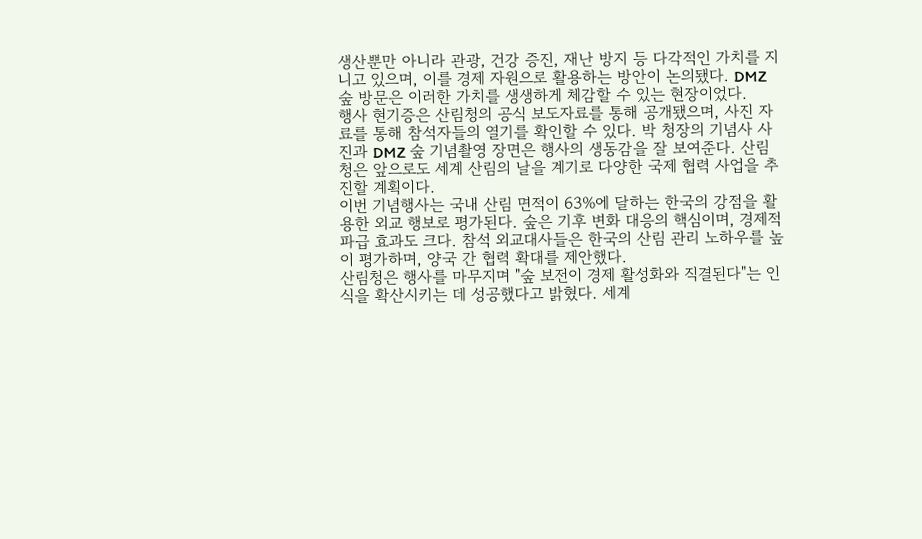생산뿐만 아니라 관광, 건강 증진, 재난 방지 등 다각적인 가치를 지니고 있으며, 이를 경제 자원으로 활용하는 방안이 논의됐다. DMZ 숲 방문은 이러한 가치를 생생하게 체감할 수 있는 현장이었다.
행사 현기증은 산림청의 공식 보도자료를 통해 공개됐으며, 사진 자료를 통해 참석자들의 열기를 확인할 수 있다. 박 청장의 기념사 사진과 DMZ 숲 기념촬영 장면은 행사의 생동감을 잘 보여준다. 산림청은 앞으로도 세계 산림의 날을 계기로 다양한 국제 협력 사업을 추진할 계획이다.
이번 기념행사는 국내 산림 면적이 63%에 달하는 한국의 강점을 활용한 외교 행보로 평가된다. 숲은 기후 변화 대응의 핵심이며, 경제적 파급 효과도 크다. 참석 외교대사들은 한국의 산림 관리 노하우를 높이 평가하며, 양국 간 협력 확대를 제안했다.
산림청은 행사를 마무지며 "숲 보전이 경제 활성화와 직결된다"는 인식을 확산시키는 데 성공했다고 밝혔다. 세계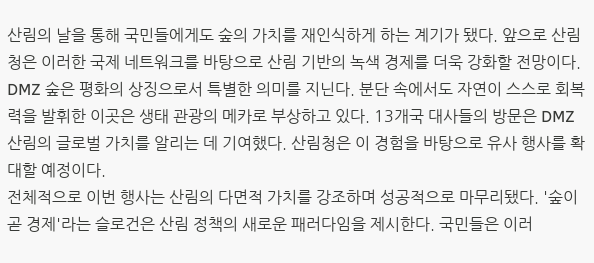산림의 날을 통해 국민들에게도 숲의 가치를 재인식하게 하는 계기가 됐다. 앞으로 산림청은 이러한 국제 네트워크를 바탕으로 산림 기반의 녹색 경제를 더욱 강화할 전망이다.
DMZ 숲은 평화의 상징으로서 특별한 의미를 지닌다. 분단 속에서도 자연이 스스로 회복력을 발휘한 이곳은 생태 관광의 메카로 부상하고 있다. 13개국 대사들의 방문은 DMZ 산림의 글로벌 가치를 알리는 데 기여했다. 산림청은 이 경험을 바탕으로 유사 행사를 확대할 예정이다.
전체적으로 이번 행사는 산림의 다면적 가치를 강조하며 성공적으로 마무리됐다. '숲이 곧 경제'라는 슬로건은 산림 정책의 새로운 패러다임을 제시한다. 국민들은 이러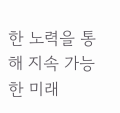한 노력을 통해 지속 가능한 미래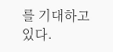를 기대하고 있다.